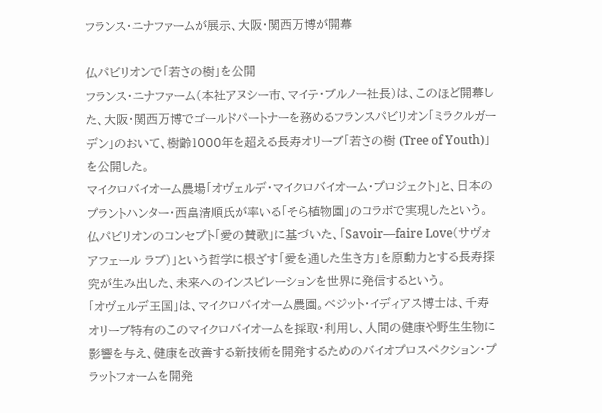フランス・ニナファームが展示、大阪・関西万博が開幕

仏パビリオンで「若さの樹」を公開
フランス・ニナファーム(本社アヌシー市、マイテ・ブルノー社長)は、このほど開幕した、大阪・関西万博でゴールドパートナーを務めるフランスパビリオン「ミラクルガーデン」のおいて、樹齢1000年を超える長寿オリーブ「若さの樹 (Tree of Youth)」を公開した。
マイクロバイオーム農場「オヴェルデ・マイクロバイオーム・プロジェクト」と、日本のプラントハンター・西畠清順氏が率いる「そら植物園」のコラボで実現したという。仏パビリオンのコンセプト「愛の賛歌」に基づいた、「Savoir―faire Love(サヴォアフェール ラブ)」という哲学に根ざす「愛を通した生き方」を原動力とする長寿探究が生み出した、未来へのインスピレーションを世界に発信するという。
「オヴェルデ王国」は、マイクロバイオーム農園。ベジット・イディアス博士は、千寿オリーブ特有のこのマイクロバイオームを採取・利用し、人間の健康や野生生物に影響を与え、健康を改善する新技術を開発するためのバイオプロスペクション・プラットフォームを開発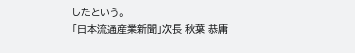したという。
「日本流通産業新聞」次長 秋葉 恭庸